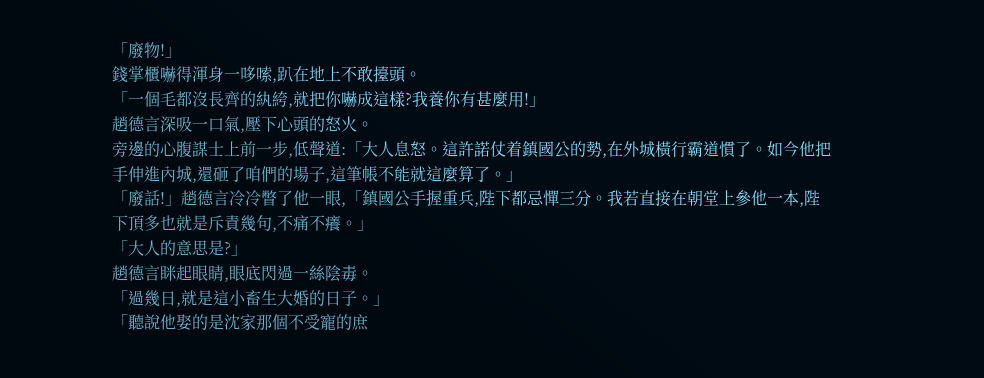「廢物!」
錢掌櫃嚇得渾身一哆嗦,趴在地上不敢擡頭。
「一個毛都沒長齊的紈絝,就把你嚇成這樣?我養你有甚麼用!」
趙德言深吸一口氣,壓下心頭的怒火。
旁邊的心腹謀士上前一步,低聲道:「大人息怒。這許諾仗着鎮國公的勢,在外城橫行霸道慣了。如今他把手伸進內城,還砸了咱們的場子,這筆帳不能就這麼算了。」
「廢話!」趙德言冷冷瞥了他一眼,「鎮國公手握重兵,陛下都忌憚三分。我若直接在朝堂上參他一本,陛下頂多也就是斥責幾句,不痛不癢。」
「大人的意思是?」
趙德言眯起眼睛,眼底閃過一絲陰毒。
「過幾日,就是這小畜生大婚的日子。」
「聽說他娶的是沈家那個不受寵的庶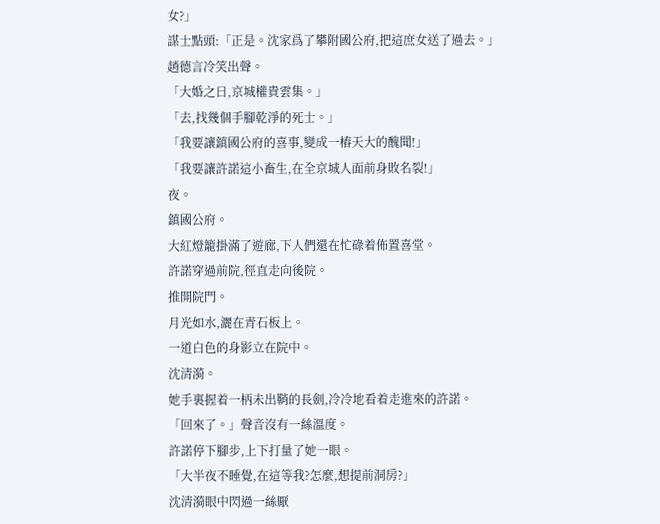女?」
謀士點頭:「正是。沈家爲了攀附國公府,把這庶女送了過去。」
趙德言冷笑出聲。
「大婚之日,京城權貴雲集。」
「去,找幾個手腳乾淨的死士。」
「我要讓鎮國公府的喜事,變成一樁天大的醜聞!」
「我要讓許諾這小畜生,在全京城人面前身敗名裂!」
夜。
鎮國公府。
大紅燈籠掛滿了遊廊,下人們還在忙碌着佈置喜堂。
許諾穿過前院,徑直走向後院。
推開院門。
月光如水,灑在青石板上。
一道白色的身影立在院中。
沈清漪。
她手裏握着一柄未出鞘的長劍,冷冷地看着走進來的許諾。
「回來了。」聲音沒有一絲溫度。
許諾停下腳步,上下打量了她一眼。
「大半夜不睡覺,在這等我?怎麼,想提前洞房?」
沈清漪眼中閃過一絲厭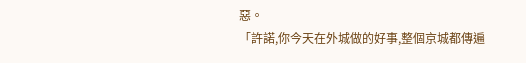惡。
「許諾,你今天在外城做的好事,整個京城都傳遍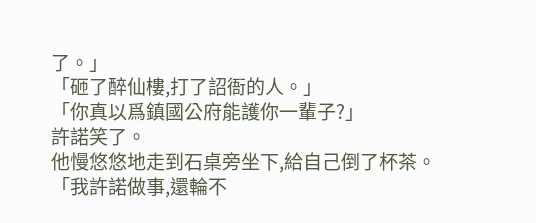了。」
「砸了醉仙樓,打了詔衙的人。」
「你真以爲鎮國公府能護你一輩子?」
許諾笑了。
他慢悠悠地走到石桌旁坐下,給自己倒了杯茶。
「我許諾做事,還輪不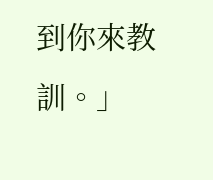到你來教訓。」